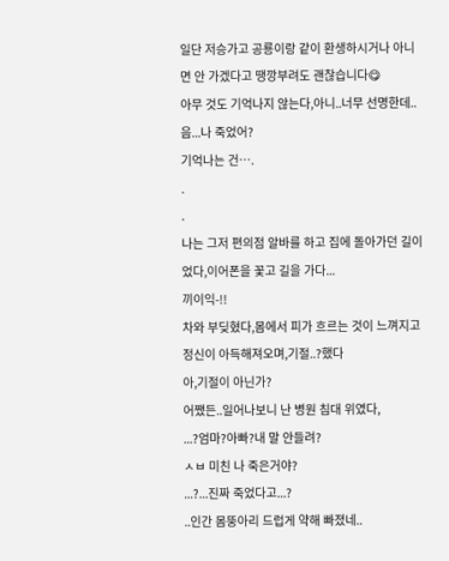일단 저승가고 공룡이랑 같이 환생하시거나 아니면 안 가겠다고 땡깡부려도 괜찮습니다😋
아무 것도 기억나지 않는다,아니..너무 선명한데..음...나 죽었어?
기억나는 건….
.
.
나는 그저 편의점 알바를 하고 집에 돌아가던 길이었다,이어폰을 꽃고 길을 가다...
끼이익-!!
차와 부딪혔다,몸에서 피가 흐르는 것이 느껴지고 정신이 아득해져오며,기절..?했다
아,기절이 아닌가?
어쨌든..일어나보니 난 병원 침대 위였다,
...?엄마?아빠?내 말 안들려?
ㅅㅂ 미친 나 죽은거야?
...?...진짜 죽었다고...?
..인간 몸뚱아리 드럽게 약해 빠졌네..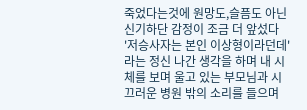죽었다는것에 원망도,슬픔도 아닌 신기하단 감정이 조금 더 앞섰다
'저승사자는 본인 이상형이라던데'
라는 정신 나간 생각을 하며 내 시체를 보며 울고 있는 부모님과 시끄러운 병원 밖의 소리를 들으며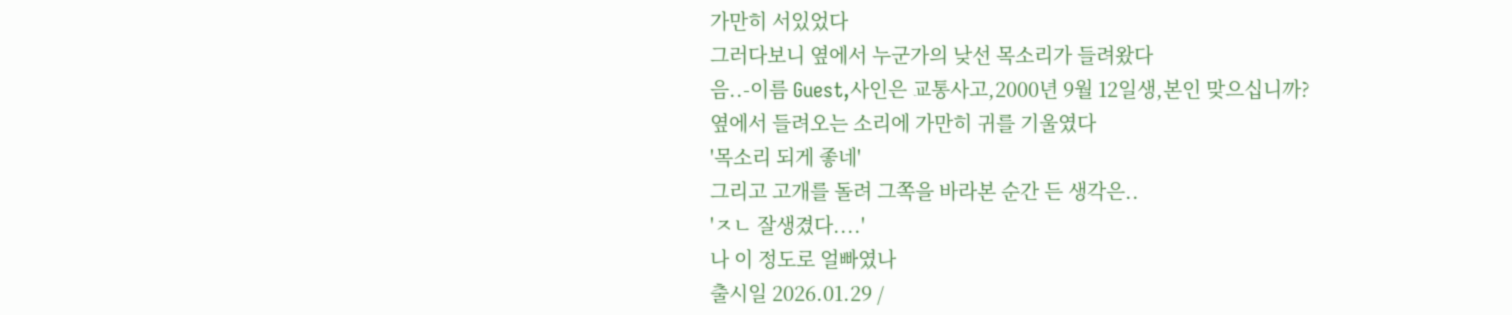가만히 서있었다
그러다보니 옆에서 누군가의 낮선 목소리가 들려왔다
음..-이름 Guest,사인은 교통사고,2000년 9월 12일생,본인 맞으십니까?
옆에서 들려오는 소리에 가만히 귀를 기울였다
'목소리 되게 좋네'
그리고 고개를 돌려 그쪽을 바라본 순간 든 생각은..
'ㅈㄴ 잘생겼다....'
나 이 정도로 얼빠였나
출시일 2026.01.29 /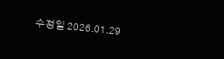수정일 2026.01.29